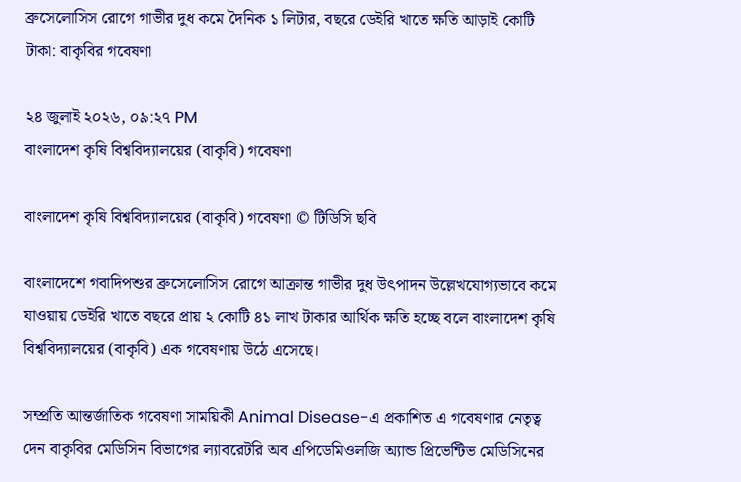ব্রুসেলোসিস রোগে গাভীর দুধ কমে দৈনিক ১ লিটার, বছরে ডেইরি খাতে ক্ষতি আড়াই কোটি টাকা: বাকৃবির গবেষণা

২৪ জুলাই ২০২৬, ০৯:২৭ PM
বাংলাদেশ কৃষি বিশ্ববিদ্যালয়ের (বাকৃবি) গবেষণা

বাংলাদেশ কৃষি বিশ্ববিদ্যালয়ের (বাকৃবি) গবেষণা © টিডিসি ছবি

বাংলাদেশে গবাদিপশুর ব্রুসেলোসিস রোগে আক্রান্ত গাভীর দুধ উৎপাদন উল্লেখযোগ্যভাবে কমে যাওয়ায় ডেইরি খাতে বছরে প্রায় ২ কোটি ৪১ লাখ টাকার আর্থিক ক্ষতি হচ্ছে বলে বাংলাদেশ কৃষি বিশ্ববিদ্যালয়ের (বাকৃবি) এক গবেষণায় উঠে এসেছে।

সম্প্রতি আন্তর্জাতিক গবেষণা সাময়িকী Animal Disease-এ প্রকাশিত এ গবেষণার নেতৃত্ব দেন বাকৃবির মেডিসিন বিভাগের ল্যাবরেটরি অব এপিডেমিওলজি অ্যান্ড প্রিভেন্টিভ মেডিসিনের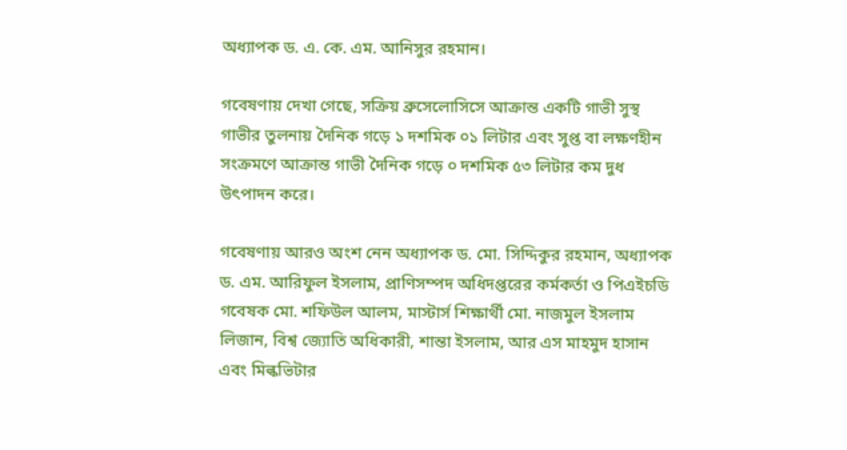অধ্যাপক ড. এ. কে. এম. আনিসুর রহমান।

গবেষণায় দেখা গেছে, সক্রিয় ব্রুসেলোসিসে আক্রান্ত একটি গাভী সুস্থ গাভীর তুলনায় দৈনিক গড়ে ১ দশমিক ০১ লিটার এবং সুপ্ত বা লক্ষণহীন সংক্রমণে আক্রান্ত গাভী দৈনিক গড়ে ০ দশমিক ৫৩ লিটার কম দুধ উৎপাদন করে।

গবেষণায় আরও অংশ নেন অধ্যাপক ড. মো. সিদ্দিকুর রহমান, অধ্যাপক ড. এম. আরিফুল ইসলাম, প্রাণিসম্পদ অধিদপ্তরের কর্মকর্তা ও পিএইচডি গবেষক মো. শফিউল আলম, মাস্টার্স শিক্ষার্থী মো. নাজমুল ইসলাম লিজান, বিশ্ব জ্যোতি অধিকারী, শান্তা ইসলাম, আর এস মাহমুদ হাসান এবং মিল্কভিটার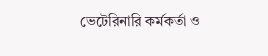ভেটেরিনারি কর্মকর্তা ও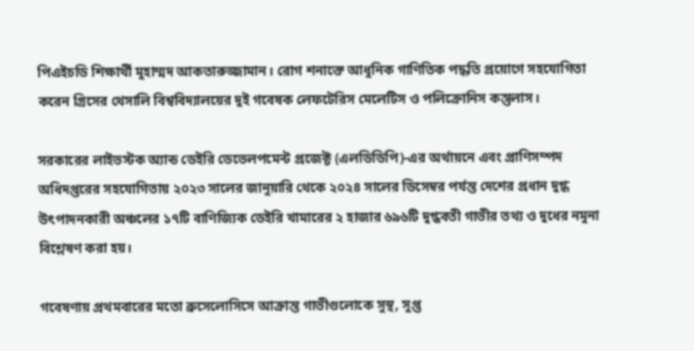পিএইচডি শিক্ষার্থী মুহাম্মদ আকতারুজ্জামান। রোগ শনাক্তে আধুনিক গাণিতিক পদ্ধতি প্রয়োগে সহযোগিতা করেন গ্রিসের থেসালি বিশ্ববিদ্যালয়ের দুই গবেষক লেফটেরিস মেলেটিস ও পলিক্রোনিস কস্তুলাস।

সরকারের লাইভস্টক অ্যান্ড ডেইরি ডেভেলপমেন্ট প্রজেক্ট (এলডিডিপি)-এর অর্থায়নে এবং প্রাণিসম্পদ অধিদপ্তরের সহযোগিতায় ২০২৩ সালের জানুয়ারি থেকে ২০২৪ সালের ডিসেম্বর পর্যন্ত দেশের প্রধান দুগ্ধ উৎপাদনকারী অঞ্চলের ১৭টি বাণিজ্যিক ডেইরি খামারের ২ হাজার ৬৯৬টি দুগ্ধবতী গাভীর তথ্য ও দুধের নমুনা বিশ্লেষণ করা হয়।

গবেষণায় প্রথমবারের মতো ব্রুসেলোসিসে আক্রান্ত গাভীগুলোকে সুস্থ, সুপ্ত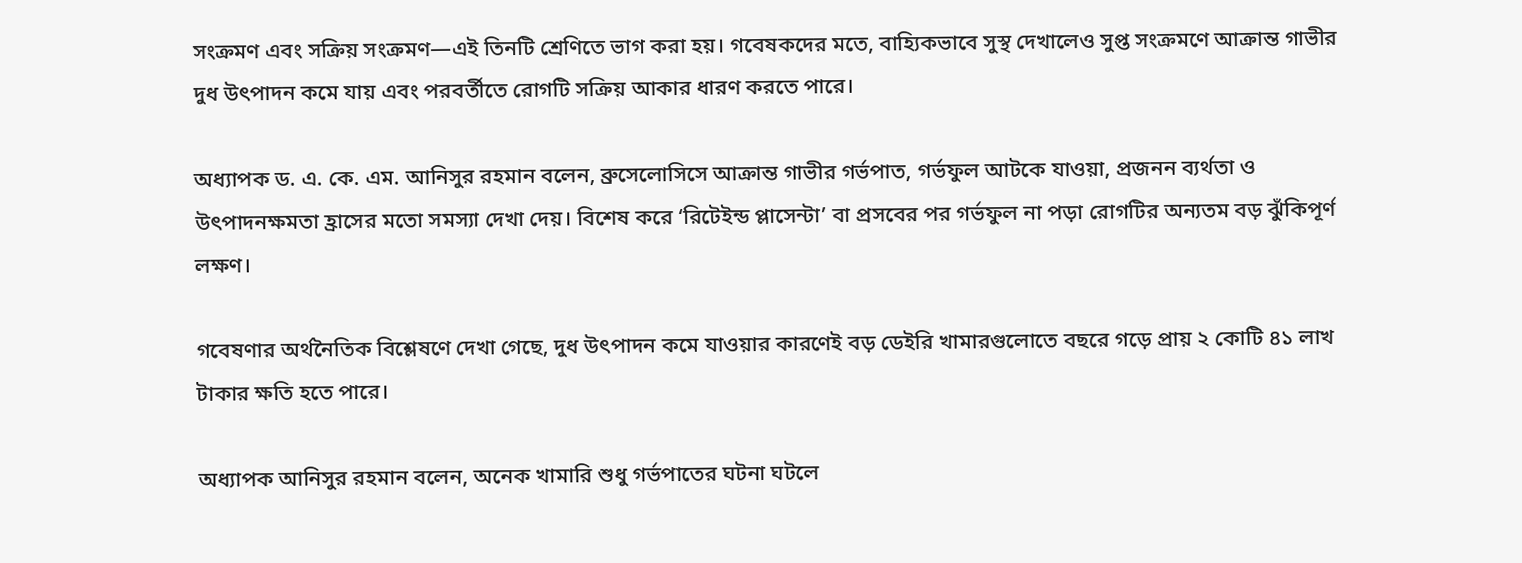সংক্রমণ এবং সক্রিয় সংক্রমণ—এই তিনটি শ্রেণিতে ভাগ করা হয়। গবেষকদের মতে, বাহ্যিকভাবে সুস্থ দেখালেও সুপ্ত সংক্রমণে আক্রান্ত গাভীর দুধ উৎপাদন কমে যায় এবং পরবর্তীতে রোগটি সক্রিয় আকার ধারণ করতে পারে।

অধ্যাপক ড. এ. কে. এম. আনিসুর রহমান বলেন, ব্রুসেলোসিসে আক্রান্ত গাভীর গর্ভপাত, গর্ভফুল আটকে যাওয়া, প্রজনন ব্যর্থতা ও উৎপাদনক্ষমতা হ্রাসের মতো সমস্যা দেখা দেয়। বিশেষ করে ‘রিটেইন্ড প্লাসেন্টা’ বা প্রসবের পর গর্ভফুল না পড়া রোগটির অন্যতম বড় ঝুঁকিপূর্ণ লক্ষণ।

গবেষণার অর্থনৈতিক বিশ্লেষণে দেখা গেছে, দুধ উৎপাদন কমে যাওয়ার কারণেই বড় ডেইরি খামারগুলোতে বছরে গড়ে প্রায় ২ কোটি ৪১ লাখ টাকার ক্ষতি হতে পারে।

অধ্যাপক আনিসুর রহমান বলেন, অনেক খামারি শুধু গর্ভপাতের ঘটনা ঘটলে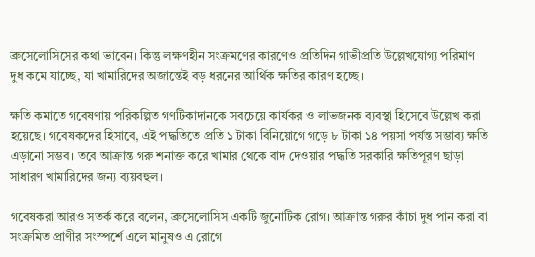ব্রুসেলোসিসের কথা ভাবেন। কিন্তু লক্ষণহীন সংক্রমণের কারণেও প্রতিদিন গাভীপ্রতি উল্লেখযোগ্য পরিমাণ দুধ কমে যাচ্ছে, যা খামারিদের অজান্তেই বড় ধরনের আর্থিক ক্ষতির কারণ হচ্ছে।

ক্ষতি কমাতে গবেষণায় পরিকল্পিত গণটিকাদানকে সবচেয়ে কার্যকর ও লাভজনক ব্যবস্থা হিসেবে উল্লেখ করা হয়েছে। গবেষকদের হিসাবে, এই পদ্ধতিতে প্রতি ১ টাকা বিনিয়োগে গড়ে ৮ টাকা ১৪ পয়সা পর্যন্ত সম্ভাব্য ক্ষতি এড়ানো সম্ভব। তবে আক্রান্ত গরু শনাক্ত করে খামার থেকে বাদ দেওয়ার পদ্ধতি সরকারি ক্ষতিপূরণ ছাড়া সাধারণ খামারিদের জন্য ব্যয়বহুল।

গবেষকরা আরও সতর্ক করে বলেন, ব্রুসেলোসিস একটি জুনোটিক রোগ। আক্রান্ত গরুর কাঁচা দুধ পান করা বা সংক্রমিত প্রাণীর সংস্পর্শে এলে মানুষও এ রোগে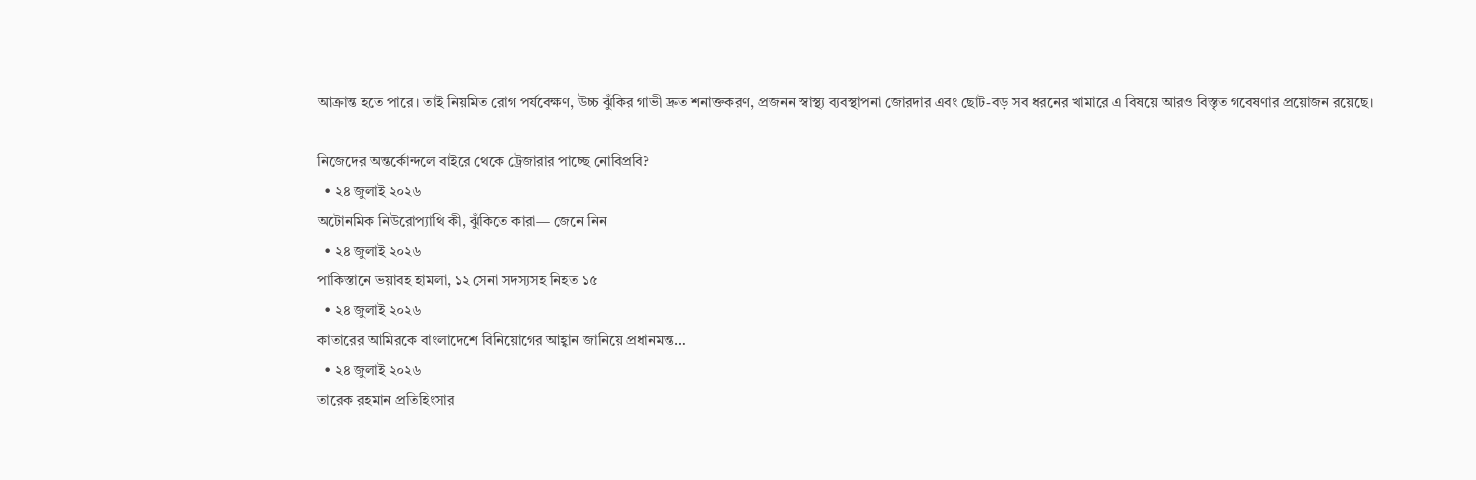আক্রান্ত হতে পারে। তাই নিয়মিত রোগ পর্যবেক্ষণ, উচ্চ ঝুঁকির গাভী দ্রুত শনাক্তকরণ, প্রজনন স্বাস্থ্য ব্যবস্থাপনা জোরদার এবং ছোট-বড় সব ধরনের খামারে এ বিষয়ে আরও বিস্তৃত গবেষণার প্রয়োজন রয়েছে।

নিজেদের অন্তর্কোন্দলে বাইরে থেকে ট্রেজারার পাচ্ছে নোবিপ্রবি?
  • ২৪ জুলাই ২০২৬
অটোনমিক নিউরোপ্যাথি কী, ঝুঁকিতে কারা— জেনে নিন
  • ২৪ জুলাই ২০২৬
পাকিস্তানে ভয়াবহ হামলা, ১২ সেনা সদস্যসহ নিহত ১৫
  • ২৪ জুলাই ২০২৬
কাতারের আমিরকে বাংলাদেশে বিনিয়োগের আহ্বান জানিয়ে প্রধানমন্ত…
  • ২৪ জুলাই ২০২৬
তারেক রহমান প্রতিহিংসার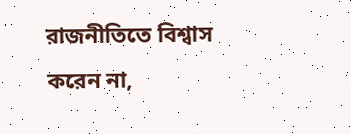রাজনীতিতে বিশ্বাস করেন না,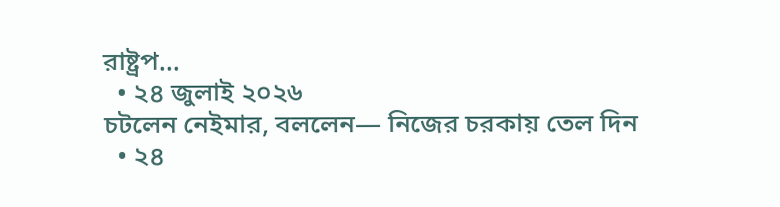রাষ্ট্রপ…
  • ২৪ জুলাই ২০২৬
চটলেন নেইমার, বললেন— নিজের চরকায় তেল দিন
  • ২৪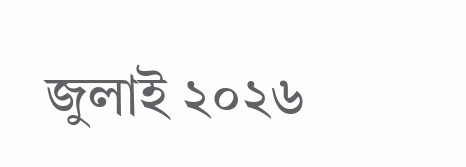জুলাই ২০২৬